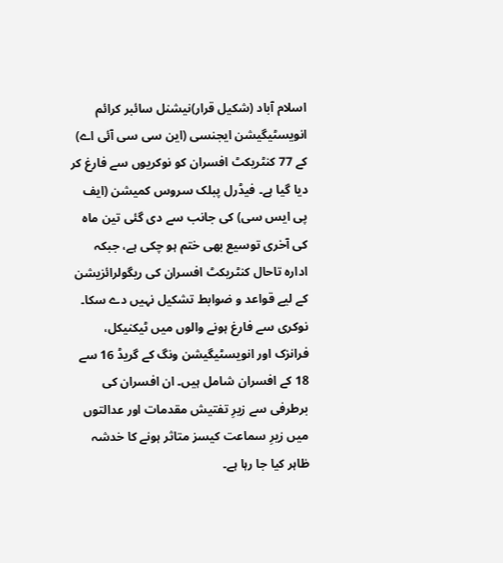اسلام آباد (شکیل قرار)نیشنل سائبر کرائم انویسٹیگیشن ایجنسی (این سی سی آئی اے) کے 77 کنٹریکٹ افسران کو نوکریوں سے فارغ کر دیا گیا ہے۔ فیڈرل پبلک سروس کمیشن (ایف پی ایس سی) کی جانب سے دی گئی تین ماہ کی آخری توسیع بھی ختم ہو چکی ہے، جبکہ ادارہ تاحال کنٹریکٹ افسران کی ریگولرائزیشن کے لیے قواعد و ضوابط تشکیل نہیں دے سکا۔
نوکری سے فارغ ہونے والوں میں ٹیکنیکل، فرانزک اور انویسٹیگیشن ونگ کے گریڈ 16 سے 18 کے افسران شامل ہیں۔ ان افسران کی برطرفی سے زیرِ تفتیش مقدمات اور عدالتوں میں زیرِ سماعت کیسز متاثر ہونے کا خدشہ ظاہر کیا جا رہا ہے۔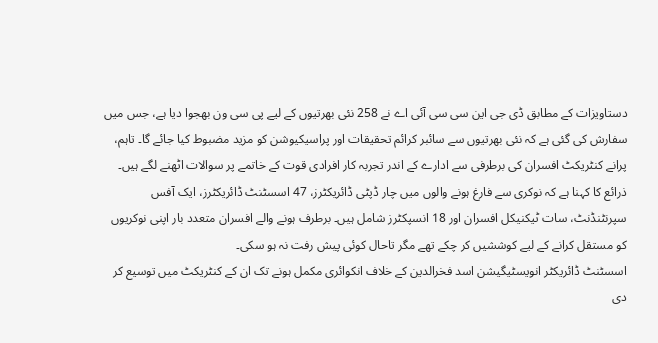دستاویزات کے مطابق ڈی جی این سی سی آئی اے نے 258 نئی بھرتیوں کے لیے پی سی ون بھجوا دیا ہے، جس میں سفارش کی گئی ہے کہ نئی بھرتیوں سے سائبر کرائم تحقیقات اور پراسیکیوشن کو مزید مضبوط کیا جائے گا۔ تاہم، پرانے کنٹریکٹ افسران کی برطرفی سے ادارے کے اندر تجربہ کار افرادی قوت کے خاتمے پر سوالات اٹھنے لگے ہیں۔
ذرائع کا کہنا ہے کہ نوکری سے فارغ ہونے والوں میں چار ڈپٹی ڈائریکٹرز، 47 اسسٹنٹ ڈائریکٹرز، ایک آفس سپرنٹنڈنٹ، سات ٹیکنیکل افسران اور 18 انسپکٹرز شامل ہیں۔ برطرف ہونے والے افسران متعدد بار اپنی نوکریوں کو مستقل کرانے کے لیے کوششیں کر چکے تھے مگر تاحال کوئی پیش رفت نہ ہو سکی۔
اسسٹنٹ ڈائریکٹر انویسٹیگیشن اسد فخرالدین کے خلاف انکوائری مکمل ہونے تک ان کے کنٹریکٹ میں توسیع کر دی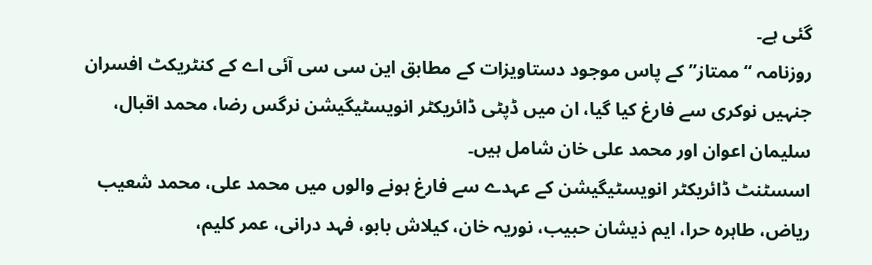گئی ہے۔
روزنامہ “ممتاز” کے پاس موجود دستاویزات کے مطابق این سی سی آئی اے کے کنٹریکٹ افسران جنہیں نوکری سے فارغ کیا گیا، ان میں ڈپٹی ڈائریکٹر انویسٹیگیشن نرگس رضا، محمد اقبال، سلیمان اعوان اور محمد علی خان شامل ہیں۔
اسسٹنٹ ڈائریکٹر انویسٹیگیشن کے عہدے سے فارغ ہونے والوں میں محمد علی، محمد شعیب ریاض، طاہرہ حرا، ایم ذیشان حبیب، نوریہ خان، کیلاش بابو، فہد درانی، عمر کلیم،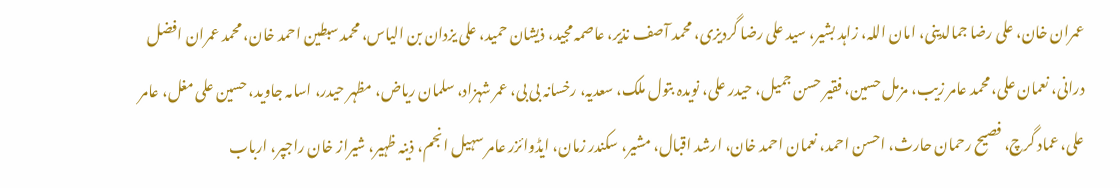عمران خان، علی رضا جمالدینی، امان اللہ، زاہد بشیر، سید علی رضا گردیزی، محمد آصف نذیر، عاصمہ مجید، ذیشان حمید، علی یزدان بن الیاس، محمد سبطین احمد خان، محمد عمران افضل درانی، نعمان علی، محمد عامر زیب، مزمل حسین، فقیر حسن جمیل، حیدر علی، نویدہ بتول ملک، سعدیہ، رخسانہ بی بی، عمر شہزاد، سلمان ریاض، مظہر حیدر، اسامہ جاوید، حسین علی مغل، عامر علی، عماد گرچ، فصیح رحمان حارث، احسن احمد، نعمان احمد خان، ارشد اقبال، مشیر، سکندر زمان، ایڈوائزر عامر سہیل انجم، ذینہ ظہیر، شیراز خان راجپر، ارباب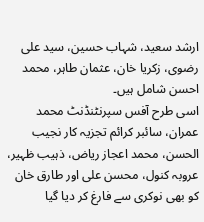ارشد سعید، شہاب حسین، سید علی رضوی، زکریا خان، عثمان طاہر، محمد احسن شامل ہیں۔
اسی طرح آفس سپرنٹنڈنٹ محمد عمران، سائبر کرائم تجزیہ کار نجیب الحسن، محمد اعجاز ریاض، ذہیب ظہیر، عروبہ کنول، محسن علی اور طارق خان کو بھی نوکری سے فارغ کر دیا گیا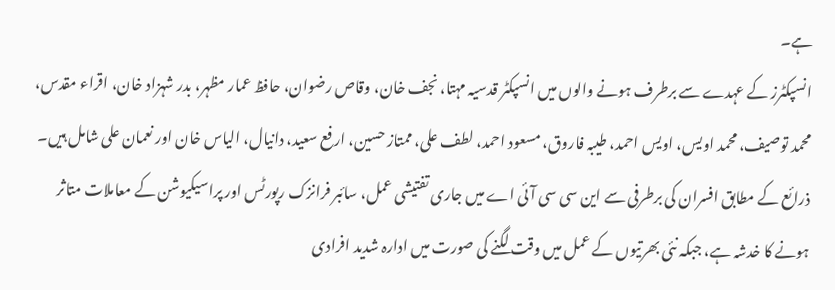ہے۔
انسپکٹرز کے عہدے سے برطرف ہونے والوں میں انسپکٹر قدسیہ مہتا، نجف خان، وقاص رضوان، حافظ عمار مظہر، بدر شہزاد خان، اقراء مقدس، محمد توصیف، محمد اویس، اویس احمد، طیبہ فاروق، مسعود احمد، لطف علی، ممتاز حسین، ارفع سعید، دانیال، الیاس خان اور نعمان علی شامل ہیں۔
ذرائع کے مطابق افسران کی برطرفی سے این سی سی آئی اے میں جاری تفتیشی عمل، سائبر فرانزک رپورٹس اور پراسیکیوشن کے معاملات متاثر ہونے کا خدشہ ہے، جبکہ نئی بھرتیوں کے عمل میں وقت لگنے کی صورت میں ادارہ شدید افرادی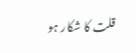قلت کا شکار ہو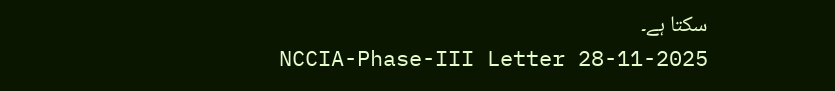سکتا ہے۔
NCCIA-Phase-III Letter 28-11-2025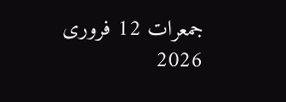جمعرات 12 فروری 2026